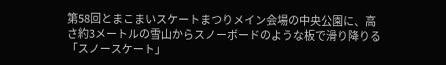第58回とまこまいスケートまつりメイン会場の中央公園に、高さ約3メートルの雪山からスノーボードのような板で滑り降りる「スノースケート」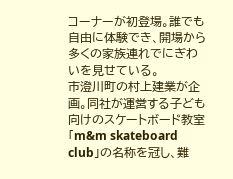コーナーが初登場。誰でも自由に体験でき、開場から多くの家族連れでにぎわいを見せている。
市澄川町の村上建業が企画。同社が運営する子ども向けのスケートボード教室「m&m skateboard club」の名称を冠し、難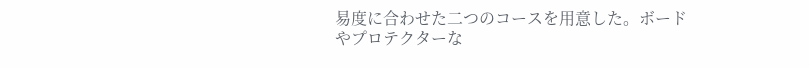易度に合わせた二つのコースを用意した。ボードやプロテクターな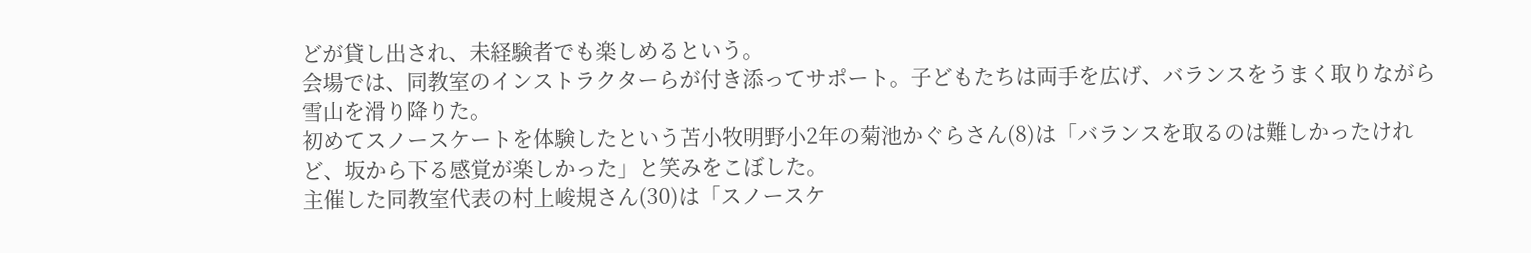どが貸し出され、未経験者でも楽しめるという。
会場では、同教室のインストラクターらが付き添ってサポート。子どもたちは両手を広げ、バランスをうまく取りながら雪山を滑り降りた。
初めてスノースケートを体験したという苫小牧明野小2年の菊池かぐらさん(8)は「バランスを取るのは難しかったけれど、坂から下る感覚が楽しかった」と笑みをこぼした。
主催した同教室代表の村上峻規さん(30)は「スノースケ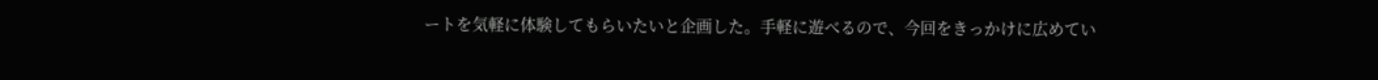ートを気軽に体験してもらいたいと企画した。手軽に遊べるので、今回をきっかけに広めてい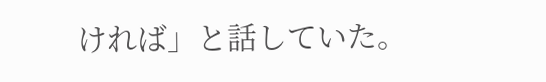ければ」と話していた。